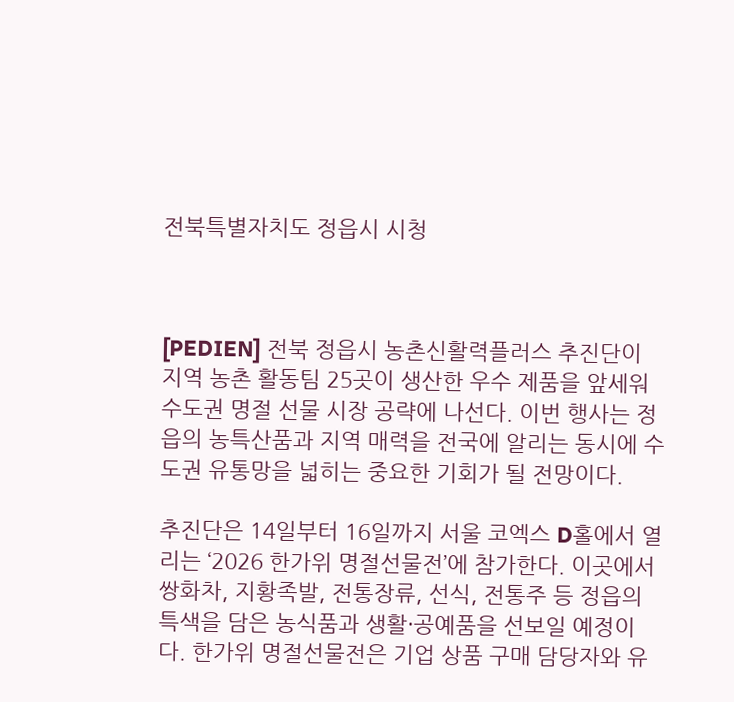전북특별자치도 정읍시 시청



[PEDIEN] 전북 정읍시 농촌신활력플러스 추진단이 지역 농촌 활동팀 25곳이 생산한 우수 제품을 앞세워 수도권 명절 선물 시장 공략에 나선다. 이번 행사는 정읍의 농특산품과 지역 매력을 전국에 알리는 동시에 수도권 유통망을 넓히는 중요한 기회가 될 전망이다.

추진단은 14일부터 16일까지 서울 코엑스 D홀에서 열리는 ‘2026 한가위 명절선물전’에 참가한다. 이곳에서 쌍화차, 지황족발, 전통장류, 선식, 전통주 등 정읍의 특색을 담은 농식품과 생활·공예품을 선보일 예정이다. 한가위 명절선물전은 기업 상품 구매 담당자와 유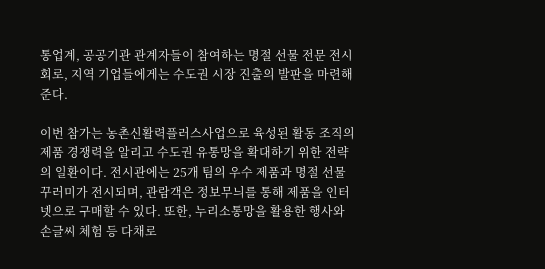통업계, 공공기관 관계자들이 참여하는 명절 선물 전문 전시회로, 지역 기업들에게는 수도권 시장 진출의 발판을 마련해 준다.

이번 참가는 농촌신활력플러스사업으로 육성된 활동 조직의 제품 경쟁력을 알리고 수도권 유통망을 확대하기 위한 전략의 일환이다. 전시관에는 25개 팀의 우수 제품과 명절 선물 꾸러미가 전시되며, 관람객은 정보무늬를 통해 제품을 인터넷으로 구매할 수 있다. 또한, 누리소통망을 활용한 행사와 손글씨 체험 등 다채로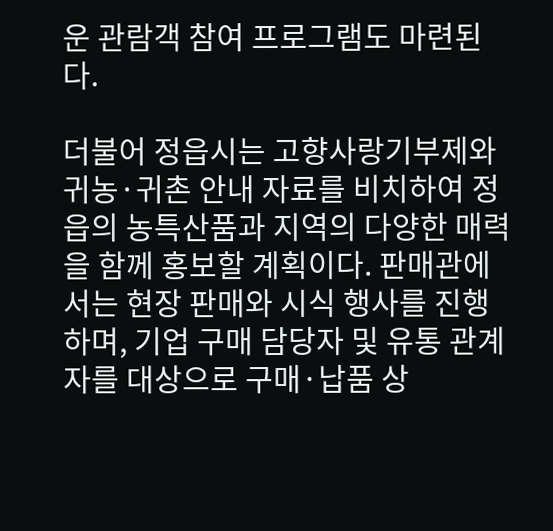운 관람객 참여 프로그램도 마련된다.

더불어 정읍시는 고향사랑기부제와 귀농·귀촌 안내 자료를 비치하여 정읍의 농특산품과 지역의 다양한 매력을 함께 홍보할 계획이다. 판매관에서는 현장 판매와 시식 행사를 진행하며, 기업 구매 담당자 및 유통 관계자를 대상으로 구매·납품 상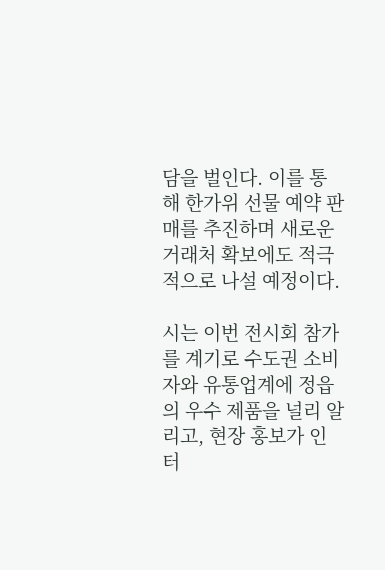담을 벌인다. 이를 통해 한가위 선물 예약 판매를 추진하며 새로운 거래처 확보에도 적극적으로 나설 예정이다.

시는 이번 전시회 참가를 계기로 수도권 소비자와 유통업계에 정읍의 우수 제품을 널리 알리고, 현장 홍보가 인터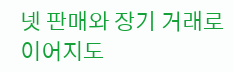넷 판매와 장기 거래로 이어지도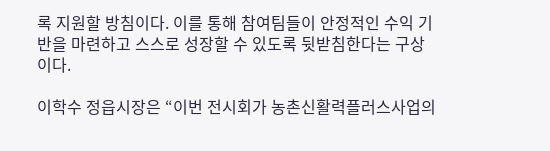록 지원할 방침이다. 이를 통해 참여팀들이 안정적인 수익 기반을 마련하고 스스로 성장할 수 있도록 뒷받침한다는 구상이다.

이학수 정읍시장은 “이번 전시회가 농촌신활력플러스사업의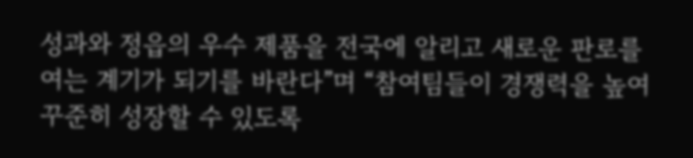성과와 정읍의 우수 제품을 전국에 알리고 새로운 판로를 여는 계기가 되기를 바란다”며 “참여팀들이 경쟁력을 높여 꾸준히 성장할 수 있도록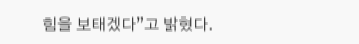힘을 보태겠다”고 밝혔다.